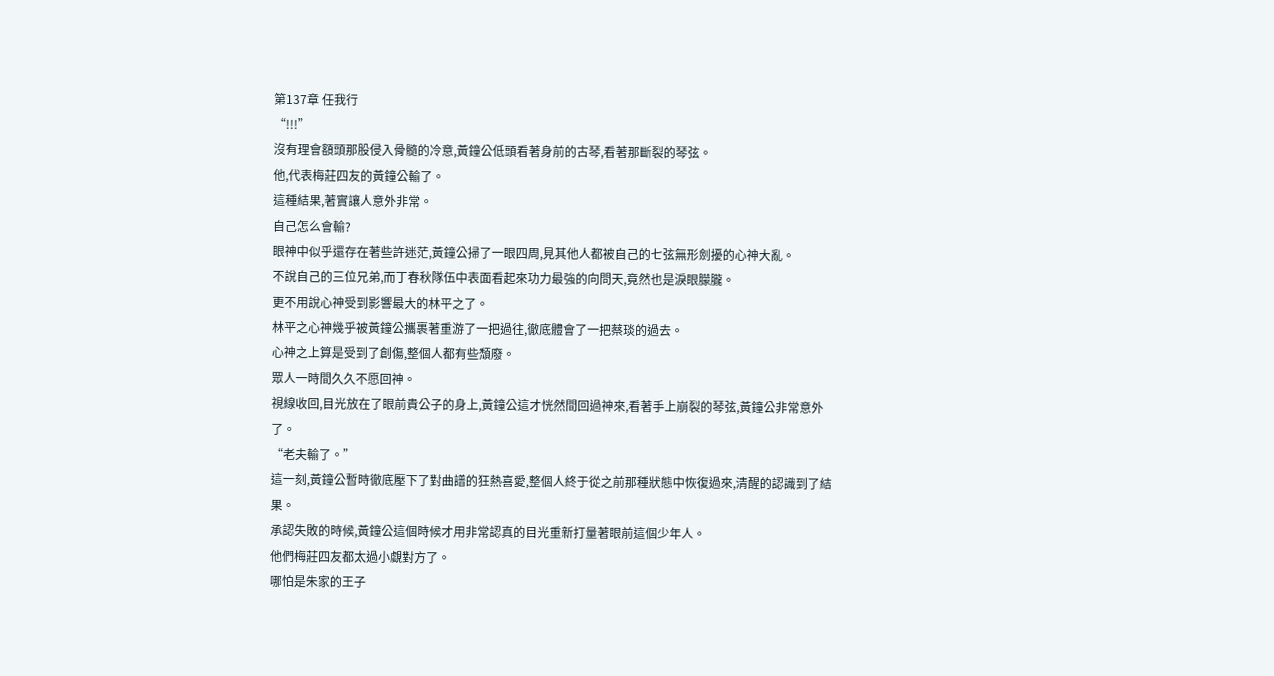第137章 任我行
“!!!”
沒有理會額頭那股侵入骨髓的冷意,黃鐘公低頭看著身前的古琴,看著那斷裂的琴弦。
他,代表梅莊四友的黃鐘公輸了。
這種結果,著實讓人意外非常。
自己怎么會輸?
眼神中似乎還存在著些許迷茫,黃鐘公掃了一眼四周,見其他人都被自己的七弦無形劍擾的心神大亂。
不說自己的三位兄弟,而丁春秋隊伍中表面看起來功力最強的向問天,竟然也是淚眼朦朧。
更不用說心神受到影響最大的林平之了。
林平之心神幾乎被黃鐘公攜裹著重游了一把過往,徹底體會了一把蔡琰的過去。
心神之上算是受到了創傷,整個人都有些頹廢。
眾人一時間久久不愿回神。
視線收回,目光放在了眼前貴公子的身上,黃鐘公這才恍然間回過神來,看著手上崩裂的琴弦,黃鐘公非常意外了。
“老夫輸了。”
這一刻,黃鐘公暫時徹底壓下了對曲譜的狂熱喜愛,整個人終于從之前那種狀態中恢復過來,清醒的認識到了結果。
承認失敗的時候,黃鐘公這個時候才用非常認真的目光重新打量著眼前這個少年人。
他們梅莊四友都太過小覷對方了。
哪怕是朱家的王子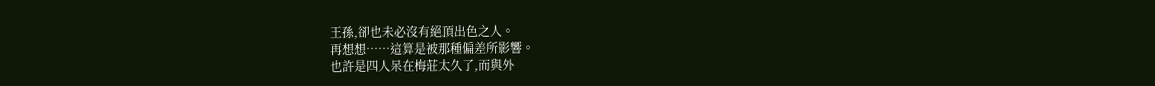王孫,卻也未必沒有絕頂出色之人。
再想想……這算是被那種偏差所影響。
也許是四人呆在梅莊太久了,而與外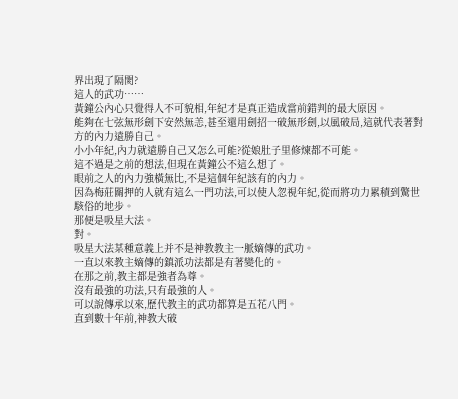界出現了隔閡?
這人的武功……
黃鐘公內心只覺得人不可貌相,年紀才是真正造成當前錯判的最大原因。
能夠在七弦無形劍下安然無恙,甚至還用劍招一破無形劍,以風破局,這就代表著對方的內力遠勝自己。
小小年紀,內力就遠勝自己又怎么可能?從娘肚子里修煉都不可能。
這不過是之前的想法,但現在黃鐘公不這么想了。
眼前之人的內力強橫無比,不是這個年紀該有的內力。
因為梅莊關押的人就有這么一門功法,可以使人忽視年紀,從而將功力累積到驚世駭俗的地步。
那便是吸星大法。
對。
吸星大法某種意義上并不是神教教主一脈嫡傳的武功。
一直以來教主嫡傳的鎮派功法都是有著變化的。
在那之前,教主都是強者為尊。
沒有最強的功法,只有最強的人。
可以說傳承以來,歷代教主的武功都算是五花八門。
直到數十年前,神教大破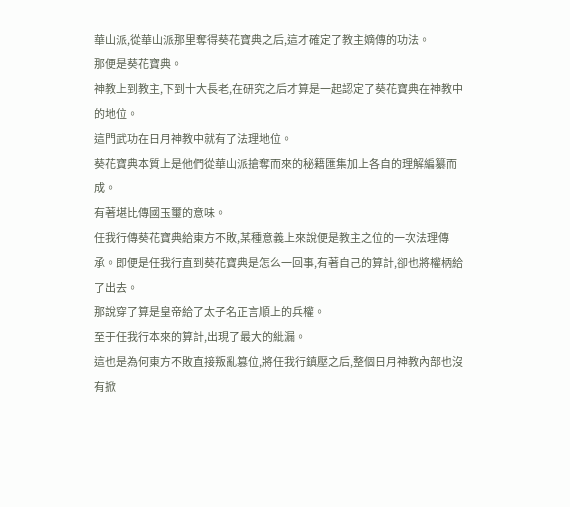華山派,從華山派那里奪得葵花寶典之后,這才確定了教主嫡傳的功法。
那便是葵花寶典。
神教上到教主,下到十大長老,在研究之后才算是一起認定了葵花寶典在神教中的地位。
這門武功在日月神教中就有了法理地位。
葵花寶典本質上是他們從華山派搶奪而來的秘籍匯集加上各自的理解編纂而成。
有著堪比傳國玉璽的意味。
任我行傳葵花寶典給東方不敗,某種意義上來說便是教主之位的一次法理傳承。即便是任我行直到葵花寶典是怎么一回事,有著自己的算計,卻也將權柄給了出去。
那說穿了算是皇帝給了太子名正言順上的兵權。
至于任我行本來的算計,出現了最大的紕漏。
這也是為何東方不敗直接叛亂篡位,將任我行鎮壓之后,整個日月神教內部也沒有掀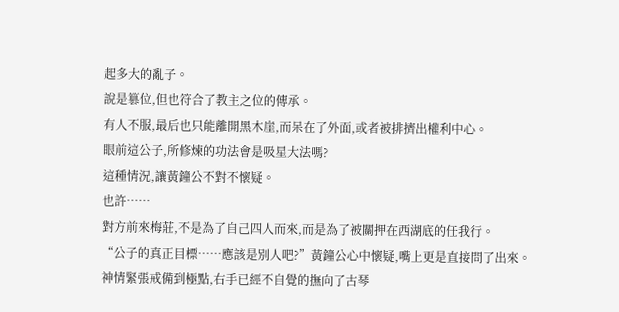起多大的亂子。
說是篡位,但也符合了教主之位的傳承。
有人不服,最后也只能離開黑木崖,而呆在了外面,或者被排擠出權利中心。
眼前這公子,所修煉的功法會是吸星大法嗎?
這種情況,讓黃鐘公不對不懷疑。
也許……
對方前來梅莊,不是為了自己四人而來,而是為了被關押在西湖底的任我行。
“公子的真正目標……應該是別人吧?”黃鐘公心中懷疑,嘴上更是直接問了出來。
神情緊張戒備到極點,右手已經不自覺的撫向了古琴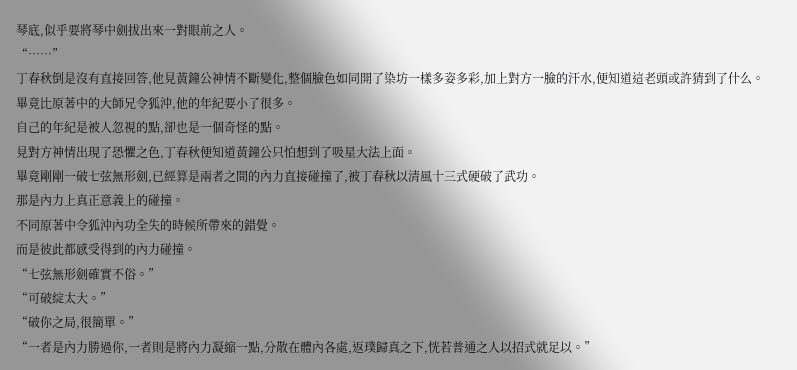琴底,似乎要將琴中劍拔出來一對眼前之人。
“……”
丁春秋倒是沒有直接回答,他見黃鐘公神情不斷變化,整個臉色如同開了染坊一樣多姿多彩,加上對方一臉的汗水,便知道這老頭或許猜到了什么。
畢竟比原著中的大師兄令狐沖,他的年紀要小了很多。
自己的年紀是被人忽視的點,卻也是一個奇怪的點。
見對方神情出現了恐懼之色,丁春秋便知道黃鐘公只怕想到了吸星大法上面。
畢竟剛剛一破七弦無形劍,已經算是兩者之間的內力直接碰撞了,被丁春秋以清風十三式硬破了武功。
那是內力上真正意義上的碰撞。
不同原著中令狐沖內功全失的時候所帶來的錯覺。
而是彼此都感受得到的內力碰撞。
“七弦無形劍確實不俗。”
“可破綻太大。”
“破你之局,很簡單。”
“一者是內力勝過你,一者則是將內力凝縮一點,分散在體內各處,返璞歸真之下,恍若普通之人以招式就足以。”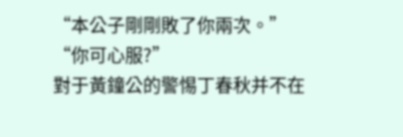“本公子剛剛敗了你兩次。”
“你可心服?”
對于黃鐘公的警惕丁春秋并不在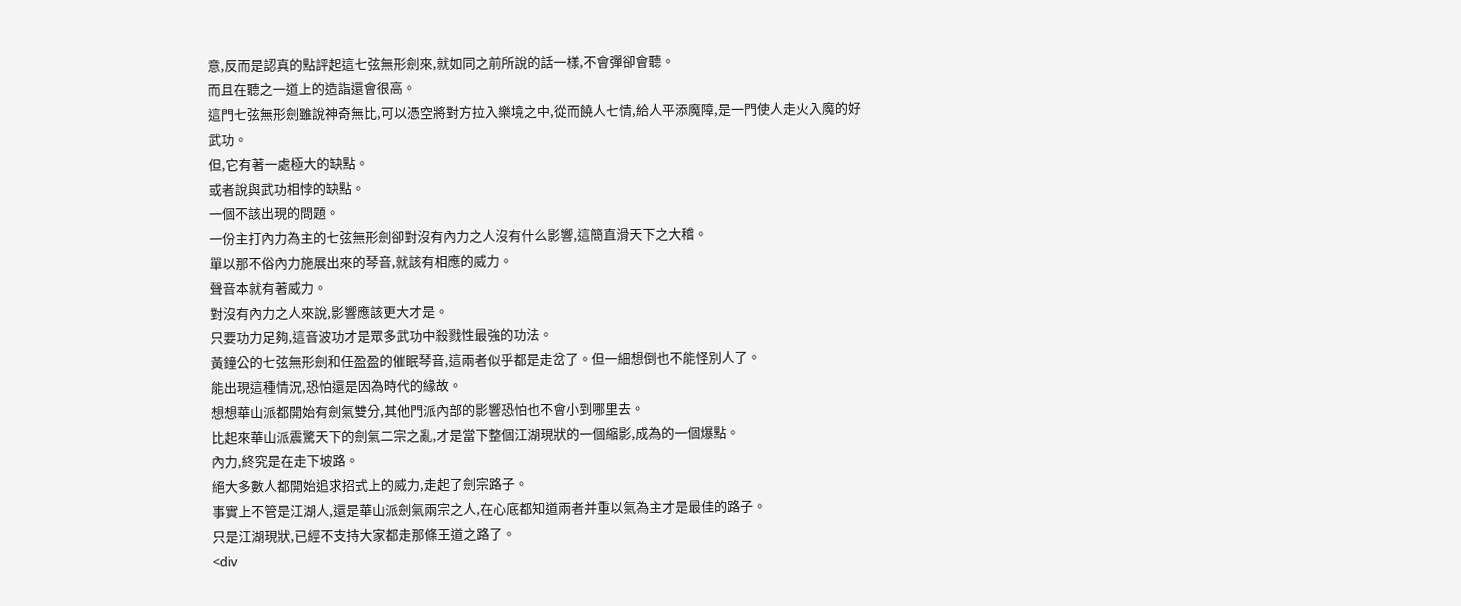意,反而是認真的點評起這七弦無形劍來,就如同之前所說的話一樣,不會彈卻會聽。
而且在聽之一道上的造詣還會很高。
這門七弦無形劍雖說神奇無比,可以憑空將對方拉入樂境之中,從而饒人七情,給人平添魔障,是一門使人走火入魔的好武功。
但,它有著一處極大的缺點。
或者說與武功相悖的缺點。
一個不該出現的問題。
一份主打內力為主的七弦無形劍卻對沒有內力之人沒有什么影響,這簡直滑天下之大稽。
單以那不俗內力施展出來的琴音,就該有相應的威力。
聲音本就有著威力。
對沒有內力之人來說,影響應該更大才是。
只要功力足夠,這音波功才是眾多武功中殺戮性最強的功法。
黃鐘公的七弦無形劍和任盈盈的催眠琴音,這兩者似乎都是走岔了。但一細想倒也不能怪別人了。
能出現這種情況,恐怕還是因為時代的緣故。
想想華山派都開始有劍氣雙分,其他門派內部的影響恐怕也不會小到哪里去。
比起來華山派震驚天下的劍氣二宗之亂,才是當下整個江湖現狀的一個縮影,成為的一個爆點。
內力,終究是在走下坡路。
絕大多數人都開始追求招式上的威力,走起了劍宗路子。
事實上不管是江湖人,還是華山派劍氣兩宗之人,在心底都知道兩者并重以氣為主才是最佳的路子。
只是江湖現狀,已經不支持大家都走那條王道之路了。
<div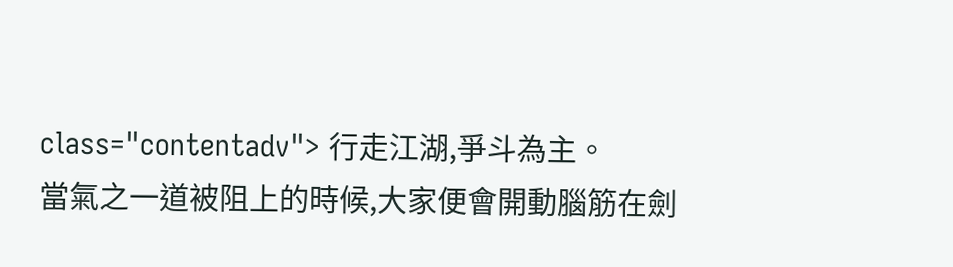class="contentadv"> 行走江湖,爭斗為主。
當氣之一道被阻上的時候,大家便會開動腦筋在劍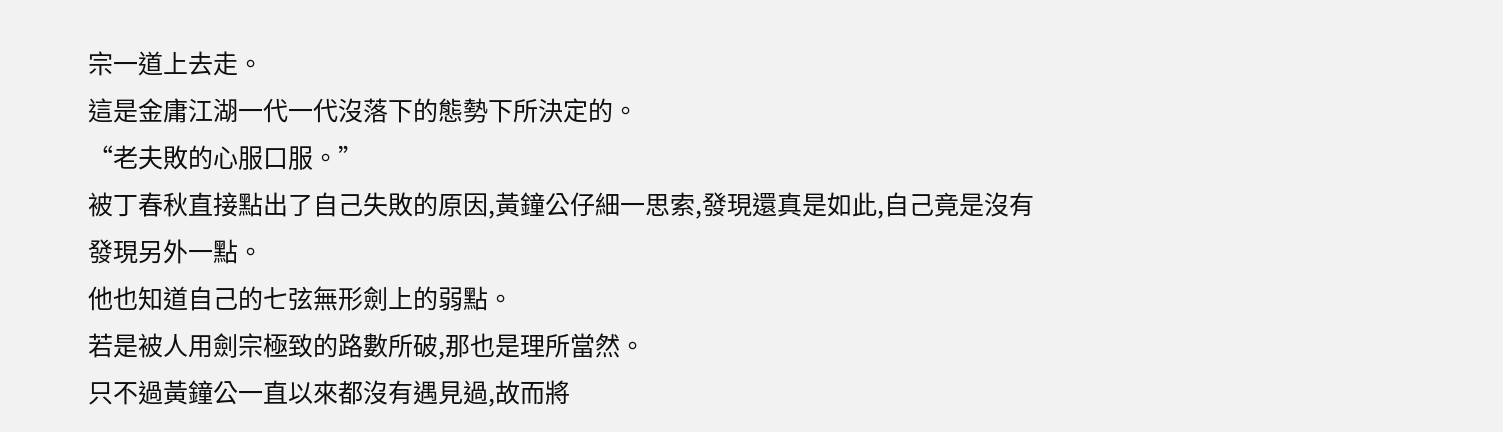宗一道上去走。
這是金庸江湖一代一代沒落下的態勢下所決定的。
“老夫敗的心服口服。”
被丁春秋直接點出了自己失敗的原因,黃鐘公仔細一思索,發現還真是如此,自己竟是沒有發現另外一點。
他也知道自己的七弦無形劍上的弱點。
若是被人用劍宗極致的路數所破,那也是理所當然。
只不過黃鐘公一直以來都沒有遇見過,故而將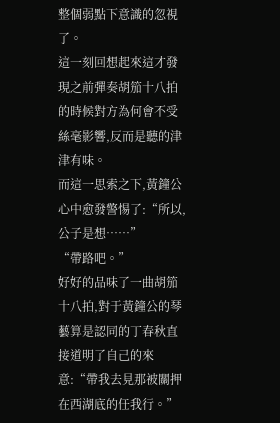整個弱點下意識的忽視了。
這一刻回想起來這才發現之前彈奏胡笳十八拍的時候對方為何會不受絲毫影響,反而是聽的津津有味。
而這一思索之下,黃鐘公心中愈發警惕了:“所以,公子是想……”
“帶路吧。”
好好的品味了一曲胡笳十八拍,對于黃鐘公的琴藝算是認同的丁春秋直接道明了自己的來意:“帶我去見那被關押在西湖底的任我行。”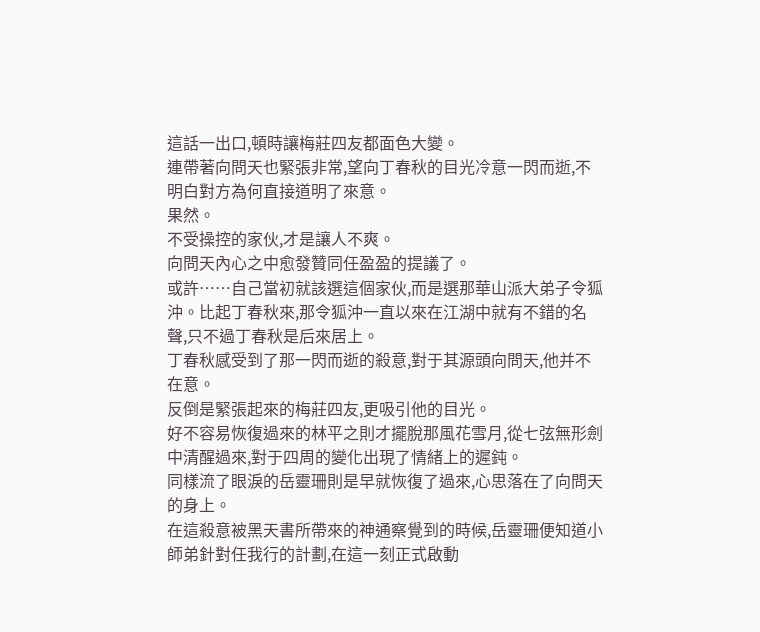這話一出口,頓時讓梅莊四友都面色大變。
連帶著向問天也緊張非常,望向丁春秋的目光冷意一閃而逝,不明白對方為何直接道明了來意。
果然。
不受操控的家伙,才是讓人不爽。
向問天內心之中愈發贊同任盈盈的提議了。
或許……自己當初就該選這個家伙,而是選那華山派大弟子令狐沖。比起丁春秋來,那令狐沖一直以來在江湖中就有不錯的名聲,只不過丁春秋是后來居上。
丁春秋感受到了那一閃而逝的殺意,對于其源頭向問天,他并不在意。
反倒是緊張起來的梅莊四友,更吸引他的目光。
好不容易恢復過來的林平之則才擺脫那風花雪月,從七弦無形劍中清醒過來,對于四周的變化出現了情緒上的遲鈍。
同樣流了眼淚的岳靈珊則是早就恢復了過來,心思落在了向問天的身上。
在這殺意被黑天書所帶來的神通察覺到的時候,岳靈珊便知道小師弟針對任我行的計劃,在這一刻正式啟動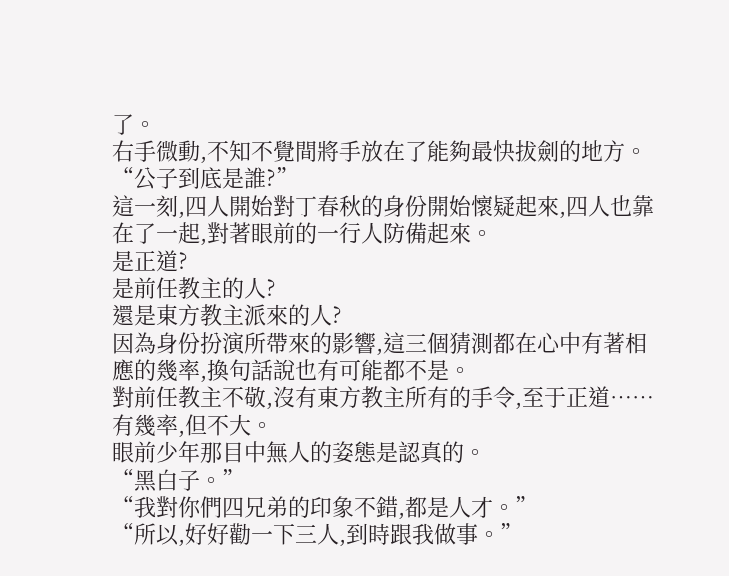了。
右手微動,不知不覺間將手放在了能夠最快拔劍的地方。
“公子到底是誰?”
這一刻,四人開始對丁春秋的身份開始懷疑起來,四人也靠在了一起,對著眼前的一行人防備起來。
是正道?
是前任教主的人?
還是東方教主派來的人?
因為身份扮演所帶來的影響,這三個猜測都在心中有著相應的幾率,換句話說也有可能都不是。
對前任教主不敬,沒有東方教主所有的手令,至于正道……有幾率,但不大。
眼前少年那目中無人的姿態是認真的。
“黑白子。”
“我對你們四兄弟的印象不錯,都是人才。”
“所以,好好勸一下三人,到時跟我做事。”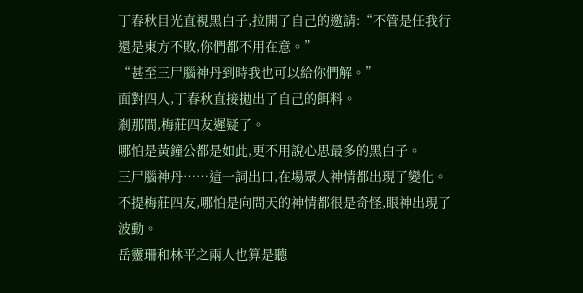丁春秋目光直視黑白子,拉開了自己的邀請:“不管是任我行還是東方不敗,你們都不用在意。”
“甚至三尸腦神丹到時我也可以給你們解。”
面對四人,丁春秋直接拋出了自己的餌料。
剎那間,梅莊四友遲疑了。
哪怕是黃鐘公都是如此,更不用說心思最多的黑白子。
三尸腦神丹……這一詞出口,在場眾人神情都出現了變化。
不提梅莊四友,哪怕是向問天的神情都很是奇怪,眼神出現了波動。
岳靈珊和林平之兩人也算是聽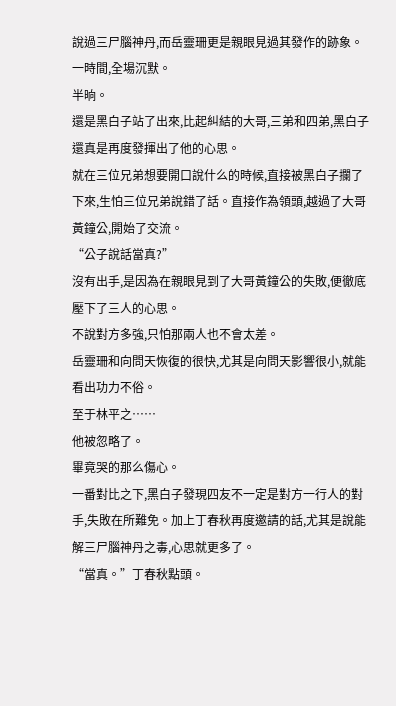說過三尸腦神丹,而岳靈珊更是親眼見過其發作的跡象。
一時間,全場沉默。
半晌。
還是黑白子站了出來,比起糾結的大哥,三弟和四弟,黑白子還真是再度發揮出了他的心思。
就在三位兄弟想要開口說什么的時候,直接被黑白子攔了下來,生怕三位兄弟說錯了話。直接作為領頭,越過了大哥黃鐘公,開始了交流。
“公子說話當真?”
沒有出手,是因為在親眼見到了大哥黃鐘公的失敗,便徹底壓下了三人的心思。
不說對方多強,只怕那兩人也不會太差。
岳靈珊和向問天恢復的很快,尤其是向問天影響很小,就能看出功力不俗。
至于林平之……
他被忽略了。
畢竟哭的那么傷心。
一番對比之下,黑白子發現四友不一定是對方一行人的對手,失敗在所難免。加上丁春秋再度邀請的話,尤其是說能解三尸腦神丹之毒,心思就更多了。
“當真。”丁春秋點頭。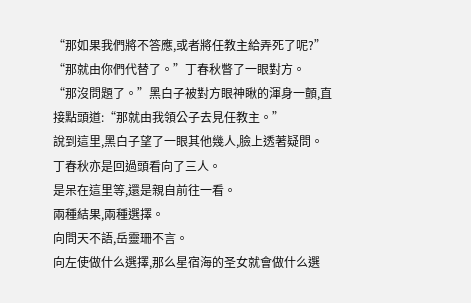“那如果我們將不答應,或者將任教主給弄死了呢?”
“那就由你們代替了。”丁春秋瞥了一眼對方。
“那沒問題了。”黑白子被對方眼神瞅的渾身一顫,直接點頭道:“那就由我領公子去見任教主。”
說到這里,黑白子望了一眼其他幾人,臉上透著疑問。
丁春秋亦是回過頭看向了三人。
是呆在這里等,還是親自前往一看。
兩種結果,兩種選擇。
向問天不語,岳靈珊不言。
向左使做什么選擇,那么星宿海的圣女就會做什么選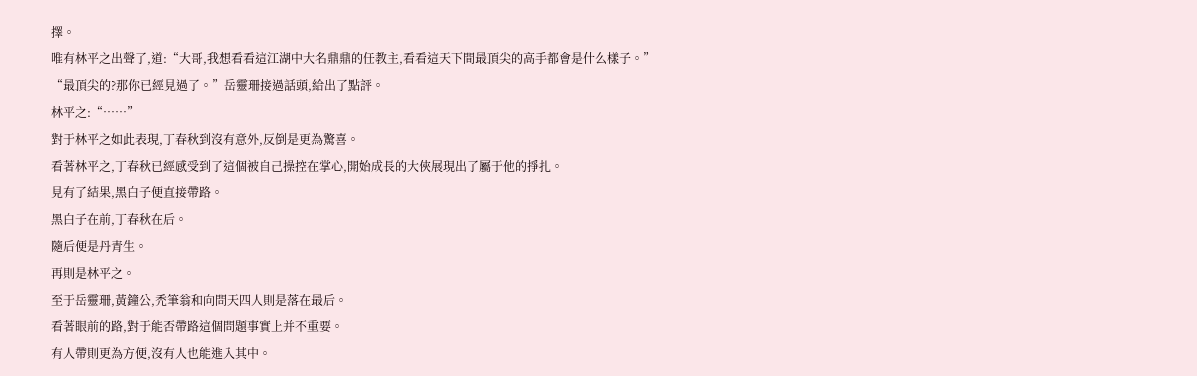擇。
唯有林平之出聲了,道:“大哥,我想看看這江湖中大名鼎鼎的任教主,看看這天下間最頂尖的高手都會是什么樣子。”
“最頂尖的?那你已經見過了。”岳靈珊接過話頭,給出了點評。
林平之:“……”
對于林平之如此表現,丁春秋到沒有意外,反倒是更為驚喜。
看著林平之,丁春秋已經感受到了這個被自己操控在掌心,開始成長的大俠展現出了屬于他的掙扎。
見有了結果,黑白子便直接帶路。
黑白子在前,丁春秋在后。
隨后便是丹青生。
再則是林平之。
至于岳靈珊,黃鐘公,禿筆翁和向問天四人則是落在最后。
看著眼前的路,對于能否帶路這個問題事實上并不重要。
有人帶則更為方便,沒有人也能進入其中。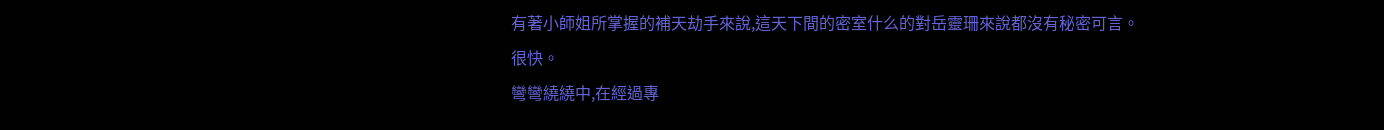有著小師姐所掌握的補天劫手來說,這天下間的密室什么的對岳靈珊來說都沒有秘密可言。
很快。
彎彎繞繞中,在經過專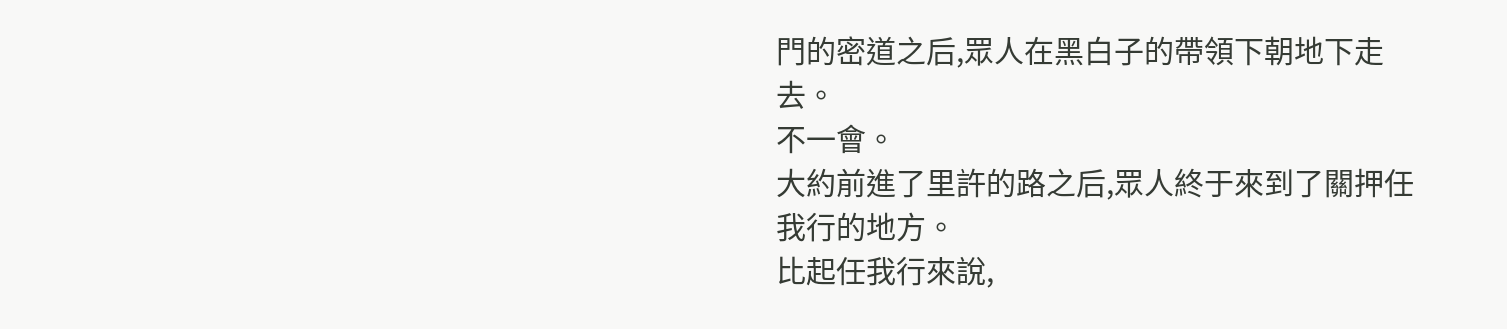門的密道之后,眾人在黑白子的帶領下朝地下走去。
不一會。
大約前進了里許的路之后,眾人終于來到了關押任我行的地方。
比起任我行來說,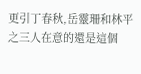更引丁春秋,岳靈珊和林平之三人在意的還是這個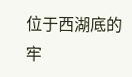位于西湖底的牢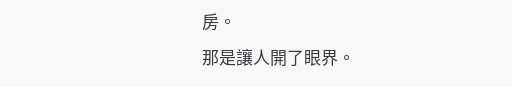房。
那是讓人開了眼界。